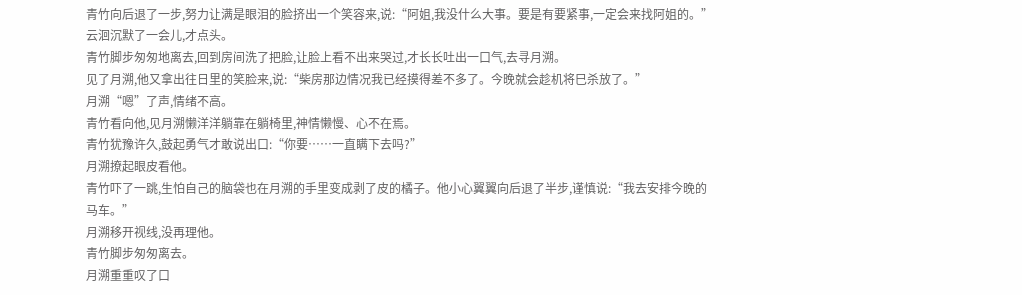青竹向后退了一步,努力让满是眼泪的脸挤出一个笑容来,说:“阿姐,我没什么大事。要是有要紧事,一定会来找阿姐的。”
云洄沉默了一会儿,才点头。
青竹脚步匆匆地离去,回到房间洗了把脸,让脸上看不出来哭过,才长长吐出一口气,去寻月溯。
见了月溯,他又拿出往日里的笑脸来,说:“柴房那边情况我已经摸得差不多了。今晚就会趁机将巳杀放了。”
月溯“嗯”了声,情绪不高。
青竹看向他,见月溯懒洋洋躺靠在躺椅里,神情懒慢、心不在焉。
青竹犹豫许久,鼓起勇气才敢说出口:“你要……一直瞒下去吗?”
月溯撩起眼皮看他。
青竹吓了一跳,生怕自己的脑袋也在月溯的手里变成剥了皮的橘子。他小心翼翼向后退了半步,谨慎说:“我去安排今晚的马车。”
月溯移开视线,没再理他。
青竹脚步匆匆离去。
月溯重重叹了口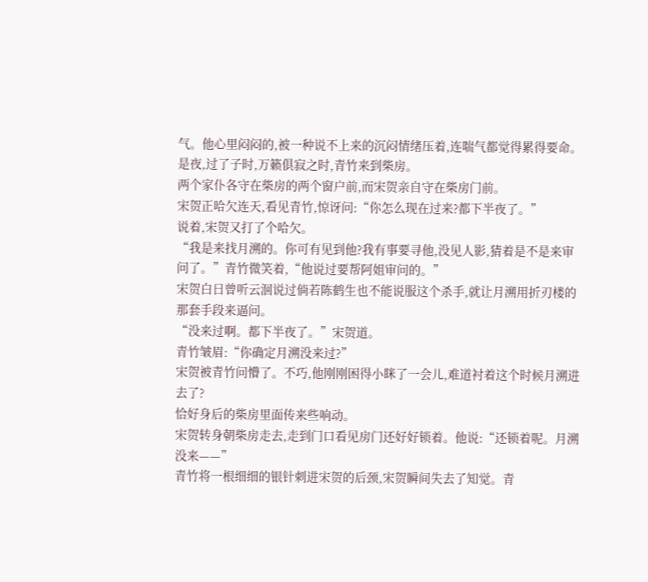气。他心里闷闷的,被一种说不上来的沉闷情绪压着,连喘气都觉得累得要命。
是夜,过了子时,万籁俱寂之时,青竹来到柴房。
两个家仆各守在柴房的两个窗户前,而宋贺亲自守在柴房门前。
宋贺正哈欠连天,看见青竹,惊讶问:“你怎么现在过来?都下半夜了。”
说着,宋贺又打了个哈欠。
“我是来找月溯的。你可有见到他?我有事要寻他,没见人影,猜着是不是来审问了。”青竹微笑着,“他说过要帮阿姐审问的。”
宋贺白日曾听云洄说过倘若陈鹤生也不能说服这个杀手,就让月溯用折刃楼的那套手段来逼问。
“没来过啊。都下半夜了。”宋贺道。
青竹皱眉:“你确定月溯没来过?”
宋贺被青竹问懵了。不巧,他刚刚困得小眯了一会儿,难道衬着这个时候月溯进去了?
恰好身后的柴房里面传来些响动。
宋贺转身朝柴房走去,走到门口看见房门还好好锁着。他说:“还锁着呢。月溯没来——”
青竹将一根细细的银针刺进宋贺的后颈,宋贺瞬间失去了知觉。青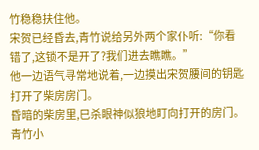竹稳稳扶住他。
宋贺已经昏去,青竹说给另外两个家仆听:“你看错了,这锁不是开了?我们进去瞧瞧。”
他一边语气寻常地说着,一边摸出宋贺腰间的钥匙打开了柴房房门。
昏暗的柴房里,巳杀眼神似狼地盯向打开的房门。
青竹小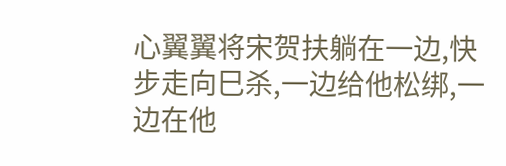心翼翼将宋贺扶躺在一边,快步走向巳杀,一边给他松绑,一边在他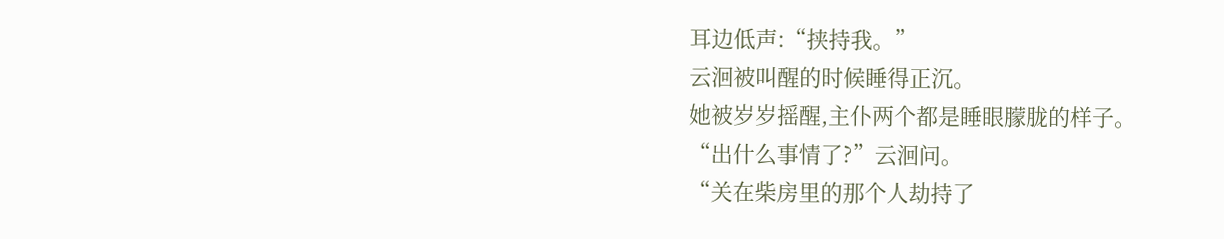耳边低声:“挟持我。”
云洄被叫醒的时候睡得正沉。
她被岁岁摇醒,主仆两个都是睡眼朦胧的样子。
“出什么事情了?”云洄问。
“关在柴房里的那个人劫持了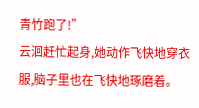青竹跑了!”
云洄赶忙起身,她动作飞快地穿衣服,脑子里也在飞快地琢磨着。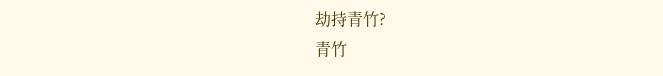劫持青竹?
青竹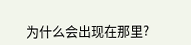为什么会出现在那里?